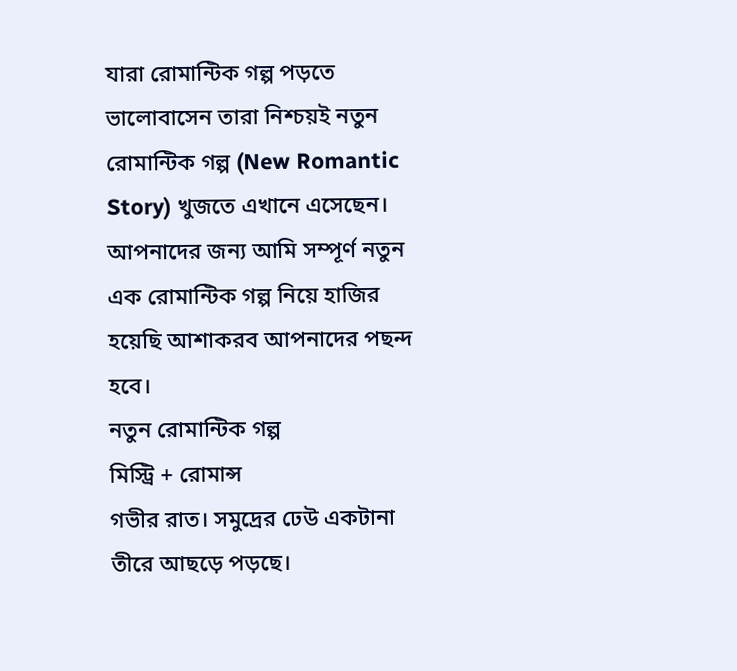যারা রোমান্টিক গল্প পড়তে ভালোবাসেন তারা নিশ্চয়ই নতুন রোমান্টিক গল্প (New Romantic Story) খুজতে এখানে এসেছেন। আপনাদের জন্য আমি সম্পূর্ণ নতুন এক রোমান্টিক গল্প নিয়ে হাজির হয়েছি আশাকরব আপনাদের পছন্দ হবে।
নতুন রোমান্টিক গল্প
মিস্ট্রি + রোমান্স
গভীর রাত। সমুদ্রের ঢেউ একটানা তীরে আছড়ে পড়ছে।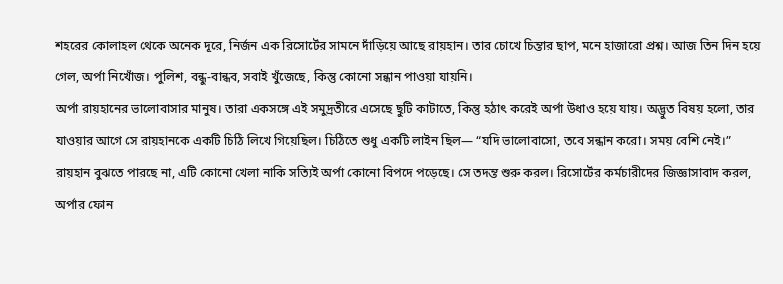শহরের কোলাহল থেকে অনেক দূরে, নির্জন এক রিসোর্টের সামনে দাঁড়িয়ে আছে রায়হান। তার চোখে চিন্তার ছাপ, মনে হাজারো প্রশ্ন। আজ তিন দিন হয়ে গেল, অর্পা নিখোঁজ। পুলিশ, বন্ধু-বান্ধব, সবাই খুঁজেছে, কিন্তু কোনো সন্ধান পাওয়া যায়নি।
অর্পা রায়হানের ভালোবাসার মানুষ। তারা একসঙ্গে এই সমুদ্রতীরে এসেছে ছুটি কাটাতে, কিন্তু হঠাৎ করেই অর্পা উধাও হয়ে যায়। অদ্ভুত বিষয় হলো, তার যাওয়ার আগে সে রায়হানকে একটি চিঠি লিখে গিয়েছিল। চিঠিতে শুধু একটি লাইন ছিল— “যদি ভালোবাসো, তবে সন্ধান করো। সময় বেশি নেই।”
রায়হান বুঝতে পারছে না, এটি কোনো খেলা নাকি সত্যিই অর্পা কোনো বিপদে পড়েছে। সে তদন্ত শুরু করল। রিসোর্টের কর্মচারীদের জিজ্ঞাসাবাদ করল, অর্পার ফোন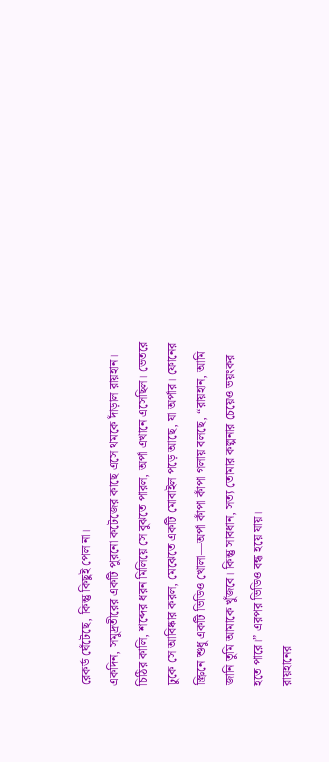রেকর্ড ঘেঁটেছে, কিন্তু কিছুই পেল না।
একদিন, সমুদ্রতীরের একটি পুরনো কটেজের কাছে এসে থমকে দাঁড়াল রায়হান। চিঠির কালি, শব্দের ধরন মিলিয়ে সে বুঝতে পারল, অর্পা এখানে এসেছিল। ভেতরে ঢুকে সে আবিষ্কার করল, মেঝেতে একটি মোবাইল পড়ে আছে, যা অর্পার। ফোনের স্ক্রিনে শুধু একটি ভিডিও খোলা—অর্পা কাঁপা কাঁপা গলায় বলছে, “রায়হান, আমি জানি তুমি আমাকে খুঁজবে। কিন্তু সাবধান, সত্য তোমার কল্পনার চেয়েও ভয়ংকর হতে পারে।” এরপর ভিডিও বন্ধ হয়ে যায়।
রায়হানের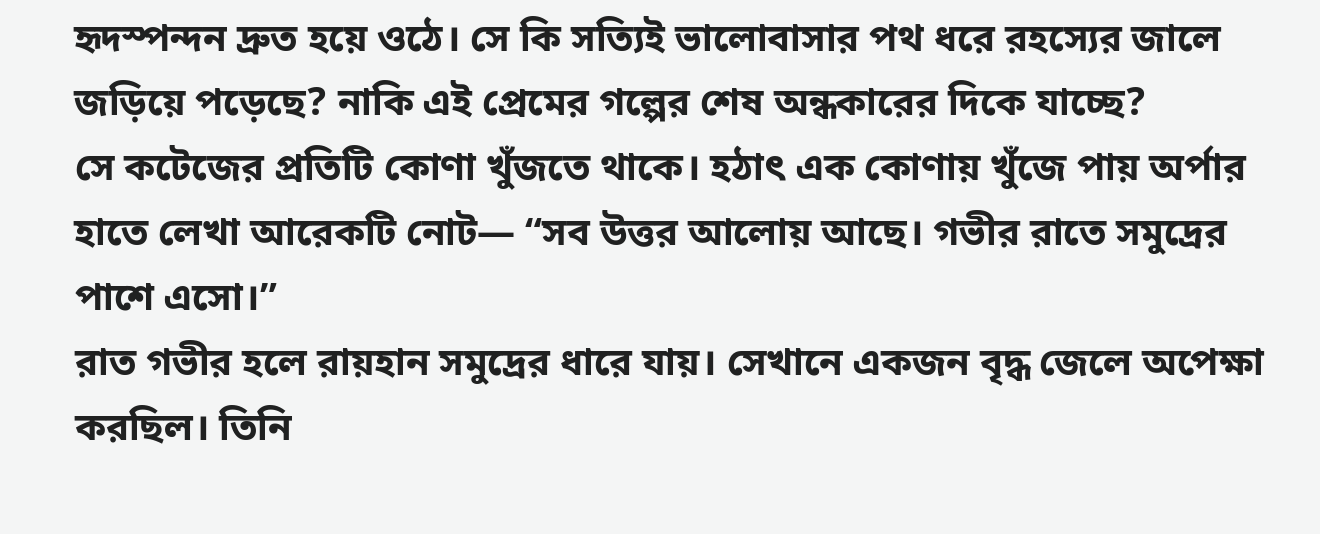হৃদস্পন্দন দ্রুত হয়ে ওঠে। সে কি সত্যিই ভালোবাসার পথ ধরে রহস্যের জালে জড়িয়ে পড়েছে? নাকি এই প্রেমের গল্পের শেষ অন্ধকারের দিকে যাচ্ছে?
সে কটেজের প্রতিটি কোণা খুঁজতে থাকে। হঠাৎ এক কোণায় খুঁজে পায় অর্পার হাতে লেখা আরেকটি নোট— “সব উত্তর আলোয় আছে। গভীর রাতে সমুদ্রের পাশে এসো।”
রাত গভীর হলে রায়হান সমুদ্রের ধারে যায়। সেখানে একজন বৃদ্ধ জেলে অপেক্ষা করছিল। তিনি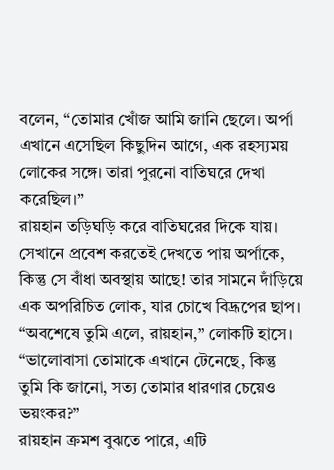বলেন, “তোমার খোঁজ আমি জানি ছেলে। অর্পা এখানে এসেছিল কিছুদিন আগে, এক রহস্যময় লোকের সঙ্গে। তারা পুরনো বাতিঘরে দেখা করেছিল।”
রায়হান তড়িঘড়ি করে বাতিঘরের দিকে যায়। সেখানে প্রবেশ করতেই দেখতে পায় অর্পাকে, কিন্তু সে বাঁধা অবস্থায় আছে! তার সামনে দাঁড়িয়ে এক অপরিচিত লোক, যার চোখে বিদ্রূপের ছাপ।
“অবশেষে তুমি এলে, রায়হান,” লোকটি হাসে। “ভালোবাসা তোমাকে এখানে টেনেছে, কিন্তু তুমি কি জানো, সত্য তোমার ধারণার চেয়েও ভয়ংকর?”
রায়হান ক্রমশ বুঝতে পারে, এটি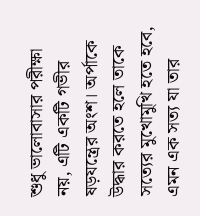শুধু ভালোবাসার পরীক্ষা নয়, এটি একটি গভীর ষড়যন্ত্রের অংশ। অর্পাকে উদ্ধার করতে হলে তাকে সত্যের মুখোমুখি হতে হবে, এমন এক সত্য যা তার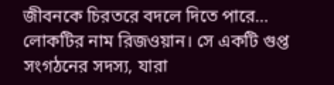জীবনকে চিরতরে বদলে দিতে পারে…
লোকটির নাম রিজওয়ান। সে একটি গুপ্ত সংগঠনের সদস্য, যারা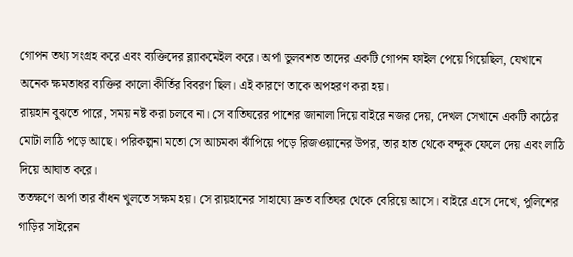গোপন তথ্য সংগ্রহ করে এবং ব্যক্তিদের ব্ল্যাকমেইল করে। অর্পা ভুলবশত তাদের একটি গোপন ফাইল পেয়ে গিয়েছিল, যেখানে অনেক ক্ষমতাধর ব্যক্তির কালো কীর্তির বিবরণ ছিল। এই কারণে তাকে অপহরণ করা হয়।
রায়হান বুঝতে পারে, সময় নষ্ট করা চলবে না। সে বাতিঘরের পাশের জানালা দিয়ে বাইরে নজর দেয়, দেখল সেখানে একটি কাঠের মোটা লাঠি পড়ে আছে। পরিকল্পনা মতো সে আচমকা ঝাঁপিয়ে পড়ে রিজওয়ানের উপর, তার হাত থেকে বন্দুক ফেলে দেয় এবং লাঠি দিয়ে আঘাত করে।
ততক্ষণে অর্পা তার বাঁধন খুলতে সক্ষম হয়। সে রায়হানের সাহায্যে দ্রুত বাতিঘর থেকে বেরিয়ে আসে। বাইরে এসে দেখে, পুলিশের গাড়ির সাইরেন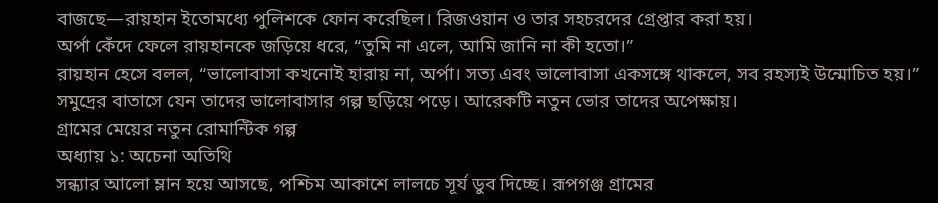বাজছে—রায়হান ইতোমধ্যে পুলিশকে ফোন করেছিল। রিজওয়ান ও তার সহচরদের গ্রেপ্তার করা হয়।
অর্পা কেঁদে ফেলে রায়হানকে জড়িয়ে ধরে, “তুমি না এলে, আমি জানি না কী হতো।”
রায়হান হেসে বলল, “ভালোবাসা কখনোই হারায় না, অর্পা। সত্য এবং ভালোবাসা একসঙ্গে থাকলে, সব রহস্যই উন্মোচিত হয়।”
সমুদ্রের বাতাসে যেন তাদের ভালোবাসার গল্প ছড়িয়ে পড়ে। আরেকটি নতুন ভোর তাদের অপেক্ষায়।
গ্রামের মেয়ের নতুন রোমান্টিক গল্প
অধ্যায় ১: অচেনা অতিথি
সন্ধ্যার আলো ম্লান হয়ে আসছে, পশ্চিম আকাশে লালচে সূর্য ডুব দিচ্ছে। রূপগঞ্জ গ্রামের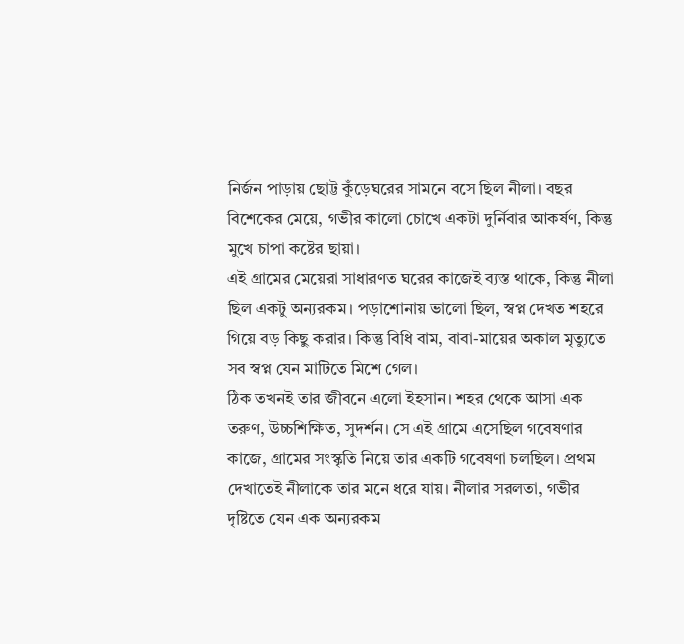নির্জন পাড়ায় ছোট্ট কুঁড়েঘরের সামনে বসে ছিল নীলা। বছর বিশেকের মেয়ে, গভীর কালো চোখে একটা দুর্নিবার আকর্ষণ, কিন্তু মুখে চাপা কষ্টের ছায়া।
এই গ্রামের মেয়েরা সাধারণত ঘরের কাজেই ব্যস্ত থাকে, কিন্তু নীলা ছিল একটু অন্যরকম। পড়াশোনায় ভালো ছিল, স্বপ্ন দেখত শহরে গিয়ে বড় কিছু করার। কিন্তু বিধি বাম, বাবা-মায়ের অকাল মৃত্যুতে সব স্বপ্ন যেন মাটিতে মিশে গেল।
ঠিক তখনই তার জীবনে এলো ইহসান। শহর থেকে আসা এক তরুণ, উচ্চশিক্ষিত, সুদর্শন। সে এই গ্রামে এসেছিল গবেষণার কাজে, গ্রামের সংস্কৃতি নিয়ে তার একটি গবেষণা চলছিল। প্রথম দেখাতেই নীলাকে তার মনে ধরে যায়। নীলার সরলতা, গভীর দৃষ্টিতে যেন এক অন্যরকম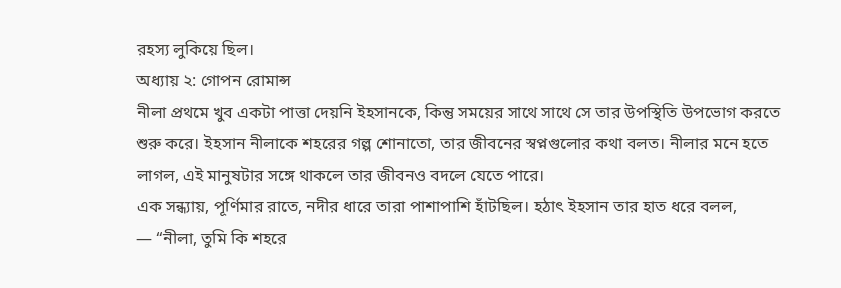রহস্য লুকিয়ে ছিল।
অধ্যায় ২: গোপন রোমান্স
নীলা প্রথমে খুব একটা পাত্তা দেয়নি ইহসানকে, কিন্তু সময়ের সাথে সাথে সে তার উপস্থিতি উপভোগ করতে শুরু করে। ইহসান নীলাকে শহরের গল্প শোনাতো, তার জীবনের স্বপ্নগুলোর কথা বলত। নীলার মনে হতে লাগল, এই মানুষটার সঙ্গে থাকলে তার জীবনও বদলে যেতে পারে।
এক সন্ধ্যায়, পূর্ণিমার রাতে, নদীর ধারে তারা পাশাপাশি হাঁটছিল। হঠাৎ ইহসান তার হাত ধরে বলল,
— “নীলা, তুমি কি শহরে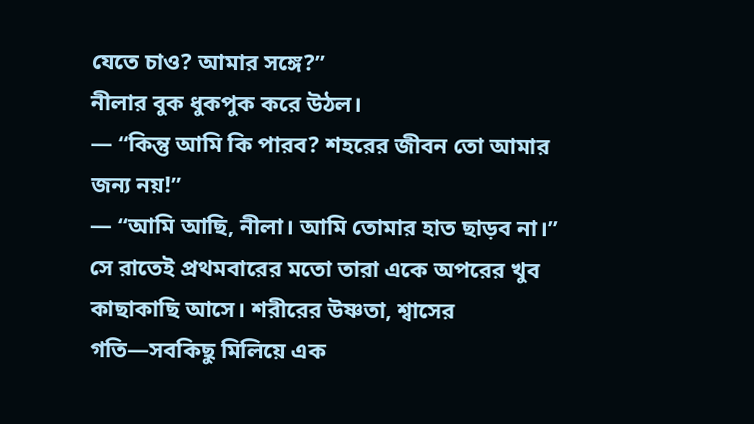যেতে চাও? আমার সঙ্গে?”
নীলার বুক ধুকপুক করে উঠল।
— “কিন্তু আমি কি পারব? শহরের জীবন তো আমার জন্য নয়!”
— “আমি আছি, নীলা। আমি তোমার হাত ছাড়ব না।”
সে রাতেই প্রথমবারের মতো তারা একে অপরের খুব কাছাকাছি আসে। শরীরের উষ্ণতা, শ্বাসের গতি—সবকিছু মিলিয়ে এক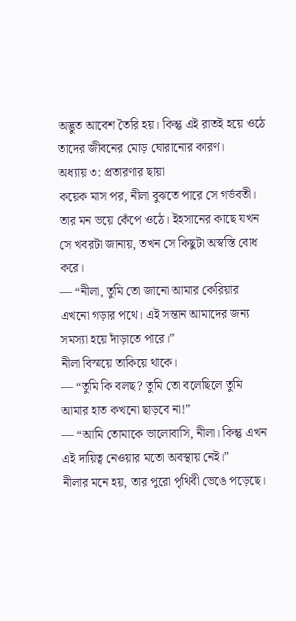অদ্ভুত আবেশ তৈরি হয়। কিন্তু এই রাতই হয়ে ওঠে তাদের জীবনের মোড় ঘোরানোর কারণ।
অধ্যায় ৩: প্রতারণার ছায়া
কয়েক মাস পর, নীলা বুঝতে পারে সে গর্ভবতী। তার মন ভয়ে কেঁপে ওঠে। ইহসানের কাছে যখন সে খবরটা জানায়, তখন সে কিছুটা অস্বস্তি বোধ করে।
— “নীলা, তুমি তো জানো আমার কেরিয়ার এখনো গড়ার পথে। এই সন্তান আমাদের জন্য সমস্যা হয়ে দাঁড়াতে পারে।”
নীলা বিস্ময়ে তাকিয়ে থাকে।
— “তুমি কি বলছ? তুমি তো বলেছিলে তুমি আমার হাত কখনো ছাড়বে না!”
— “আমি তোমাকে ভালোবাসি, নীলা। কিন্তু এখন এই দায়িত্ব নেওয়ার মতো অবস্থায় নেই।”
নীলার মনে হয়, তার পুরো পৃথিবী ভেঙে পড়েছে।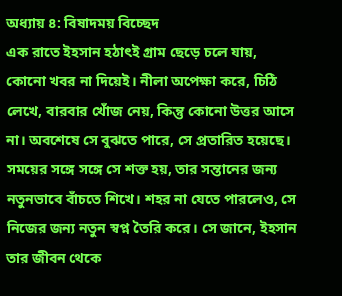অধ্যায় ৪: বিষাদময় বিচ্ছেদ
এক রাতে ইহসান হঠাৎই গ্রাম ছেড়ে চলে যায়, কোনো খবর না দিয়েই। নীলা অপেক্ষা করে, চিঠি লেখে, বারবার খোঁজ নেয়, কিন্তু কোনো উত্তর আসে না। অবশেষে সে বুঝতে পারে, সে প্রতারিত হয়েছে।
সময়ের সঙ্গে সঙ্গে সে শক্ত হয়, তার সন্তানের জন্য নতুনভাবে বাঁচতে শিখে। শহর না যেতে পারলেও, সে নিজের জন্য নতুন স্বপ্ন তৈরি করে। সে জানে, ইহসান তার জীবন থেকে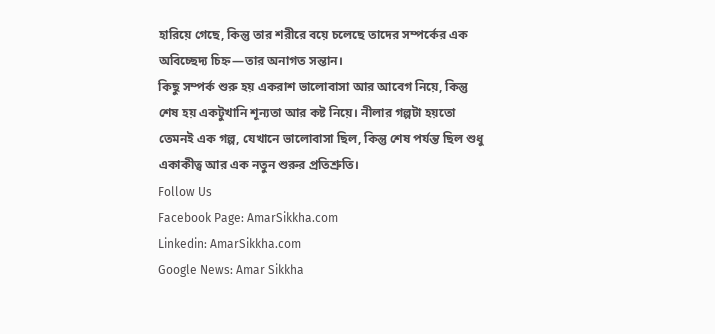হারিয়ে গেছে, কিন্তু তার শরীরে বয়ে চলেছে তাদের সম্পর্কের এক অবিচ্ছেদ্য চিহ্ন—তার অনাগত সন্তান।
কিছু সম্পর্ক শুরু হয় একরাশ ভালোবাসা আর আবেগ নিয়ে, কিন্তু শেষ হয় একটুখানি শূন্যতা আর কষ্ট নিয়ে। নীলার গল্পটা হয়তো তেমনই এক গল্প, যেখানে ভালোবাসা ছিল, কিন্তু শেষ পর্যন্ত ছিল শুধু একাকীত্ব আর এক নতুন শুরুর প্রতিশ্রুতি।
Follow Us
Facebook Page: AmarSikkha.com
Linkedin: AmarSikkha.com
Google News: Amar Sikkha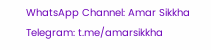WhatsApp Channel: Amar Sikkha
Telegram: t.me/amarsikkha